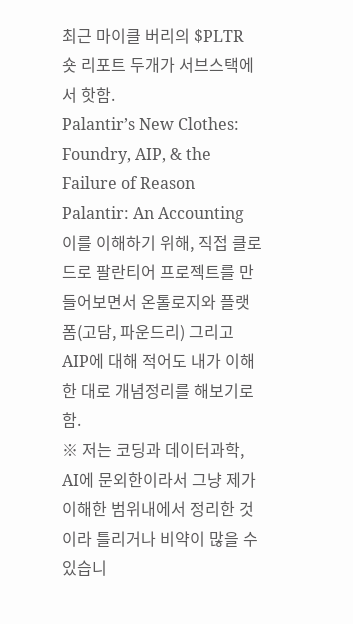최근 마이클 버리의 $PLTR 숏 리포트 두개가 서브스택에서 핫함.
Palantir’s New Clothes: Foundry, AIP, & the Failure of Reason
Palantir: An Accounting
이를 이해하기 위해, 직접 클로드로 팔란티어 프로젝트를 만들어보면서 온톨로지와 플랫폼(고담, 파운드리) 그리고 AIP에 대해 적어도 내가 이해한 대로 개념정리를 해보기로 함.
※ 저는 코딩과 데이터과학, AI에 문외한이라서 그냥 제가 이해한 범위내에서 정리한 것이라 틀리거나 비약이 많을 수 있습니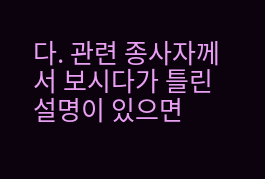다. 관련 종사자께서 보시다가 틀린 설명이 있으면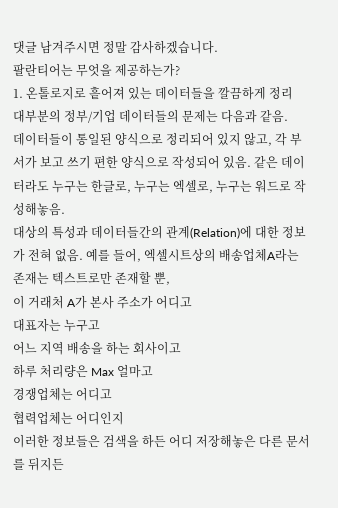댓글 남겨주시면 정말 감사하겠습니다.
팔란티어는 무엇을 제공하는가?
1. 온톨로지로 흩어져 있는 데이터들을 깔끔하게 정리
대부분의 정부/기업 데이터들의 문제는 다음과 같음.
데이터들이 통일된 양식으로 정리되어 있지 않고, 각 부서가 보고 쓰기 편한 양식으로 작성되어 있음. 같은 데이터라도 누구는 한글로, 누구는 엑셀로, 누구는 워드로 작성해놓음.
대상의 특성과 데이터들간의 관계(Relation)에 대한 정보가 전혀 없음. 예를 들어, 엑셀시트상의 배송업체A라는 존재는 텍스트로만 존재할 뿐,
이 거래처 A가 본사 주소가 어디고
대표자는 누구고
어느 지역 배송을 하는 회사이고
하루 처리량은 Max 얼마고
경쟁업체는 어디고
협력업체는 어디인지
이러한 정보들은 검색을 하든 어디 저장해놓은 다른 문서를 뒤지든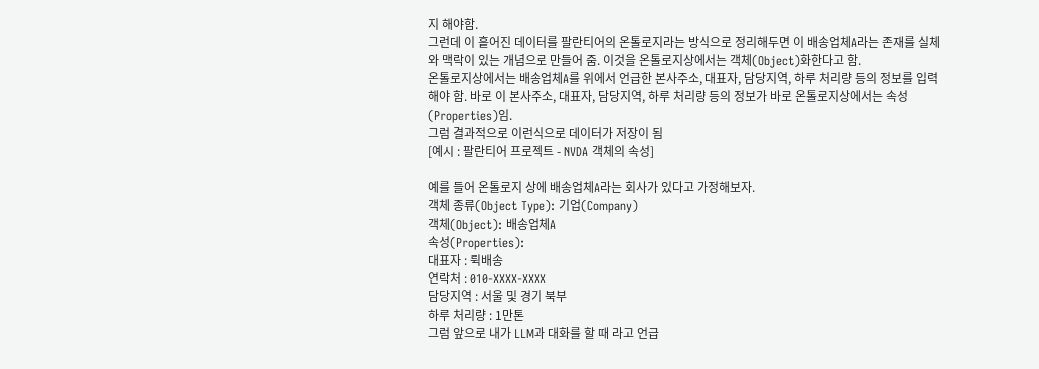지 해야함.
그런데 이 흩어진 데이터를 팔란티어의 온톨로지라는 방식으로 정리해두면 이 배송업체A라는 존재를 실체와 맥락이 있는 개념으로 만들어 줌. 이것을 온톨로지상에서는 객체(Object)화한다고 함.
온톨로지상에서는 배송업체A를 위에서 언급한 본사주소, 대표자, 담당지역, 하루 처리량 등의 정보를 입력해야 함. 바로 이 본사주소, 대표자, 담당지역, 하루 처리량 등의 정보가 바로 온톨로지상에서는 속성(Properties)임.
그럼 결과적으로 이런식으로 데이터가 저장이 됨
[예시 : 팔란티어 프로젝트 - NVDA 객체의 속성]

예를 들어 온톨로지 상에 배송업체A라는 회사가 있다고 가정해보자.
객체 종류(Object Type): 기업(Company)
객체(Object): 배송업체A
속성(Properties):
대표자 : 뤽배송
연락처 : 010-XXXX-XXXX
담당지역 : 서울 및 경기 북부
하루 처리량 : 1만톤
그럼 앞으로 내가 LLM과 대화를 할 때 라고 언급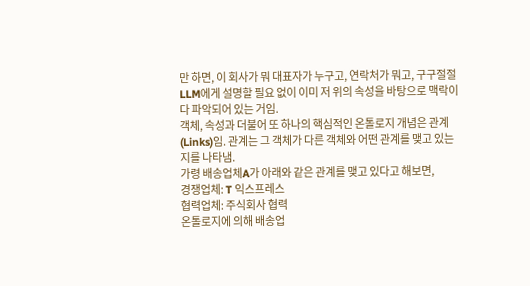만 하면, 이 회사가 뭐 대표자가 누구고, 연락처가 뭐고, 구구절절 LLM에게 설명할 필요 없이 이미 저 위의 속성을 바탕으로 맥락이 다 파악되어 있는 거임.
객체, 속성과 더불어 또 하나의 핵심적인 온톨로지 개념은 관계(Links)임. 관계는 그 객체가 다른 객체와 어떤 관계를 맺고 있는지를 나타냄.
가령 배송업체A가 아래와 같은 관계를 맺고 있다고 해보면,
경쟁업체: T 익스프레스
협력업체: 주식회사 협력
온톨로지에 의해 배송업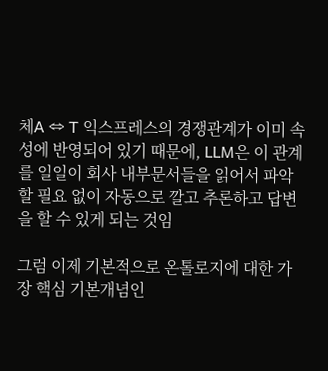체A ⇔ T 익스프레스의 경쟁관계가 이미 속성에 반영되어 있기 때문에, LLM은 이 관계를 일일이 회사 내부문서들을 읽어서 파악할 필요 없이 자동으로 깔고 추론하고 답변을 할 수 있게 되는 것임

그럼 이제 기본적으로 온톨로지에 대한 가장 핵심 기본개념인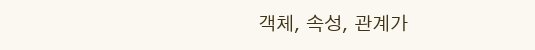객체, 속성, 관계가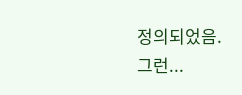정의되었음.
그런...